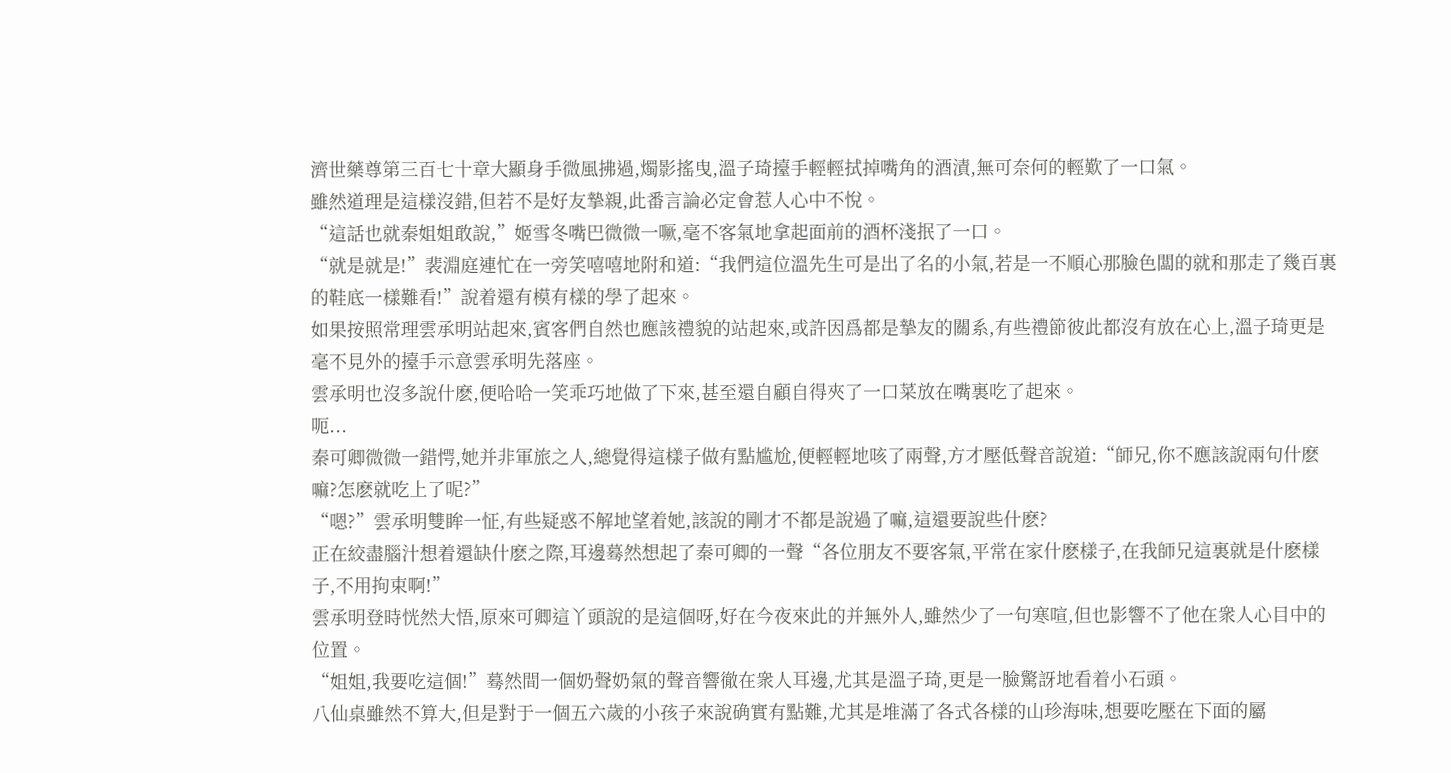濟世藥尊第三百七十章大顯身手微風拂過,燭影搖曳,溫子琦擡手輕輕拭掉嘴角的酒漬,無可奈何的輕歎了一口氣。
雖然道理是這樣沒錯,但若不是好友摯親,此番言論必定會惹人心中不悅。
“這話也就秦姐姐敢說,”姬雪冬嘴巴微微一噘,毫不客氣地拿起面前的酒杯淺抿了一口。
“就是就是!”裴淵庭連忙在一旁笑嘻嘻地附和道:“我們這位溫先生可是出了名的小氣,若是一不順心那臉色闆的就和那走了幾百裏的鞋底一樣難看!”說着還有模有樣的學了起來。
如果按照常理雲承明站起來,賓客們自然也應該禮貌的站起來,或許因爲都是摯友的關系,有些禮節彼此都沒有放在心上,溫子琦更是毫不見外的擡手示意雲承明先落座。
雲承明也沒多說什麽,便哈哈一笑乖巧地做了下來,甚至還自顧自得夾了一口菜放在嘴裏吃了起來。
呃...
秦可卿微微一錯愕,她并非軍旅之人,總覺得這樣子做有點尴尬,便輕輕地咳了兩聲,方才壓低聲音說道:“師兄,你不應該說兩句什麽嘛?怎麽就吃上了呢?”
“嗯?”雲承明雙眸一怔,有些疑惑不解地望着她,該說的剛才不都是說過了嘛,這還要說些什麽?
正在絞盡腦汁想着還缺什麽之際,耳邊蓦然想起了秦可卿的一聲“各位朋友不要客氣,平常在家什麽樣子,在我師兄這裏就是什麽樣子,不用拘束啊!”
雲承明登時恍然大悟,原來可卿這丫頭說的是這個呀,好在今夜來此的并無外人,雖然少了一句寒喧,但也影響不了他在衆人心目中的位置。
“姐姐,我要吃這個!”蓦然間一個奶聲奶氣的聲音響徹在衆人耳邊,尤其是溫子琦,更是一臉驚訝地看着小石頭。
八仙桌雖然不算大,但是對于一個五六歲的小孩子來說确實有點難,尤其是堆滿了各式各樣的山珍海味,想要吃壓在下面的屬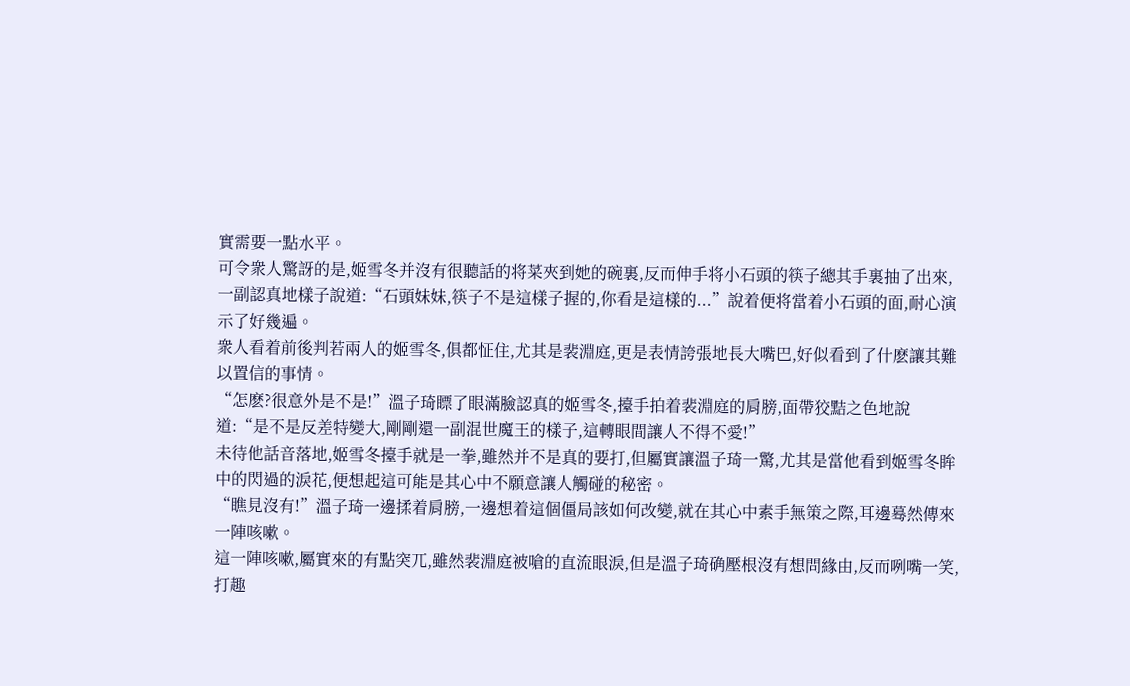實需要一點水平。
可令衆人驚訝的是,姬雪冬并沒有很聽話的将菜夾到她的碗裏,反而伸手将小石頭的筷子總其手裏抽了出來,一副認真地樣子說道:“石頭妹妹,筷子不是這樣子握的,你看是這樣的...”說着便将當着小石頭的面,耐心演示了好幾遍。
衆人看着前後判若兩人的姬雪冬,俱都怔住,尤其是裴淵庭,更是表情誇張地長大嘴巴,好似看到了什麽讓其難以置信的事情。
“怎麽?很意外是不是!”溫子琦瞟了眼滿臉認真的姬雪冬,擡手拍着裴淵庭的肩膀,面帶狡黠之色地說道:“是不是反差特變大,剛剛還一副混世魔王的樣子,這轉眼間讓人不得不愛!”
未待他話音落地,姬雪冬擡手就是一拳,雖然并不是真的要打,但屬實讓溫子琦一驚,尤其是當他看到姬雪冬眸中的閃過的淚花,便想起這可能是其心中不願意讓人觸碰的秘密。
“瞧見沒有!”溫子琦一邊揉着肩膀,一邊想着這個僵局該如何改變,就在其心中素手無策之際,耳邊蓦然傳來一陣咳嗽。
這一陣咳嗽,屬實來的有點突兀,雖然裴淵庭被嗆的直流眼淚,但是溫子琦确壓根沒有想問緣由,反而咧嘴一笑,打趣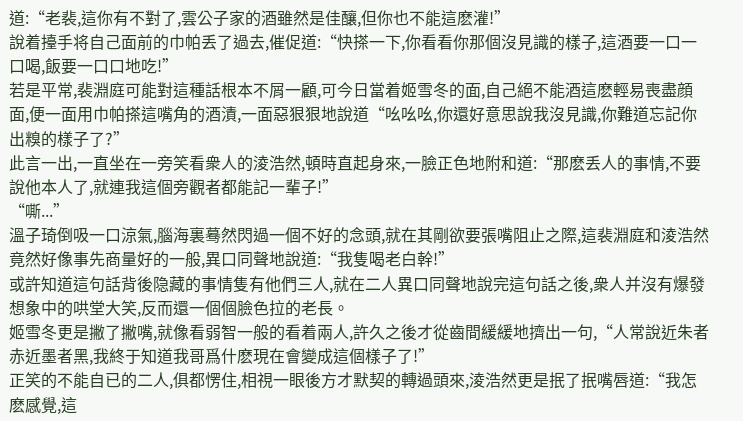道:“老裴,這你有不對了,雲公子家的酒雖然是佳釀,但你也不能這麽灌!”
說着擡手将自己面前的巾帕丢了過去,催促道:“快搽一下,你看看你那個沒見識的樣子,這酒要一口一口喝,飯要一口口地吃!”
若是平常,裴淵庭可能對這種話根本不屑一顧,可今日當着姬雪冬的面,自己絕不能酒這麽輕易喪盡顔面,便一面用巾帕搽這嘴角的酒漬,一面惡狠狠地說道“吆吆吆,你還好意思說我沒見識,你難道忘記你出糗的樣子了?”
此言一出,一直坐在一旁笑看衆人的淩浩然,頓時直起身來,一臉正色地附和道:“那麽丢人的事情,不要說他本人了,就連我這個旁觀者都能記一輩子!”
“嘶...”
溫子琦倒吸一口涼氣,腦海裏蓦然閃過一個不好的念頭,就在其剛欲要張嘴阻止之際,這裴淵庭和淩浩然竟然好像事先商量好的一般,異口同聲地說道:“我隻喝老白幹!”
或許知道這句話背後隐藏的事情隻有他們三人,就在二人異口同聲地說完這句話之後,衆人并沒有爆發想象中的哄堂大笑,反而還一個個臉色拉的老長。
姬雪冬更是撇了撇嘴,就像看弱智一般的看着兩人,許久之後才從齒間緩緩地擠出一句,“人常說近朱者赤近墨者黑,我終于知道我哥爲什麽現在會變成這個樣子了!”
正笑的不能自已的二人,俱都愣住,相視一眼後方才默契的轉過頭來,淩浩然更是抿了抿嘴唇道:“我怎麽感覺,這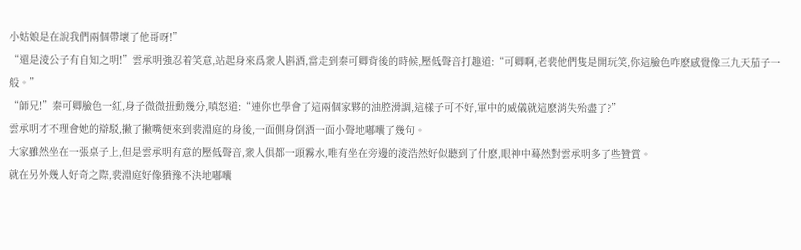小姑娘是在說我們兩個帶壞了他哥呀!”
“還是淩公子有自知之明!”雲承明強忍着笑意,站起身來爲衆人斟酒,當走到秦可卿背後的時候,壓低聲音打趣道:“可卿啊,老裴他們隻是開玩笑,你這臉色咋麽感覺像三九天茄子一般。”
“師兄!”秦可卿臉色一紅,身子微微扭動幾分,嗔怒道:“連你也學會了這兩個家夥的油腔滑調,這樣子可不好,軍中的威儀就這麽消失殆盡了?”
雲承明才不理會她的辯駁,撇了撇嘴便來到裴淵庭的身後,一面側身倒酒一面小聲地嘟囔了幾句。
大家雖然坐在一張桌子上,但是雲承明有意的壓低聲音,衆人俱都一頭霧水,唯有坐在旁邊的淩浩然好似聽到了什麽,眼神中蓦然對雲承明多了些贊賞。
就在另外幾人好奇之際,裴淵庭好像猶豫不決地嘟囔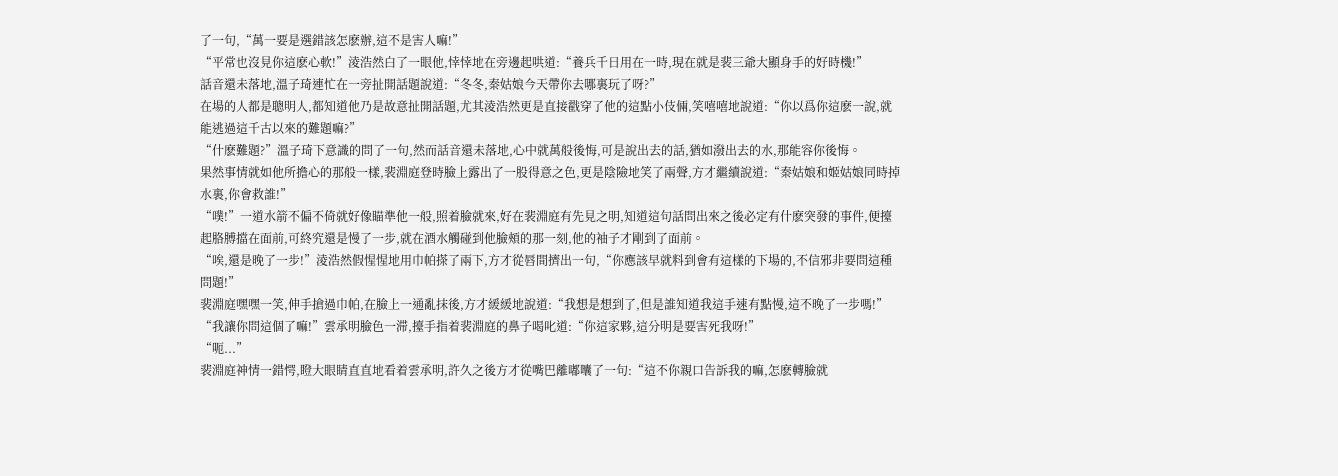了一句,“萬一要是選錯該怎麽辦,這不是害人嘛!”
“平常也沒見你這麽心軟!”淩浩然白了一眼他,悻悻地在旁邊起哄道:“養兵千日用在一時,現在就是裴三爺大顯身手的好時機!”
話音還未落地,溫子琦連忙在一旁扯開話題說道:“冬冬,秦姑娘今天帶你去哪裏玩了呀?”
在場的人都是聰明人,都知道他乃是故意扯開話題,尤其淩浩然更是直接戳穿了他的這點小伎倆,笑嘻嘻地說道:“你以爲你這麽一說,就能逃過這千古以來的難題嘛?”
“什麽難題?”溫子琦下意識的問了一句,然而話音還未落地,心中就萬般後悔,可是說出去的話,猶如潑出去的水,那能容你後悔。
果然事情就如他所擔心的那般一樣,裴淵庭登時臉上露出了一股得意之色,更是陰險地笑了兩聲,方才繼續說道:“秦姑娘和姬姑娘同時掉水裏,你會救誰!”
“噗!”一道水箭不偏不倚就好像瞄準他一般,照着臉就來,好在裴淵庭有先見之明,知道這句話問出來之後必定有什麽突發的事件,便擡起胳膊擋在面前,可終究還是慢了一步,就在酒水觸碰到他臉頰的那一刻,他的袖子才剛到了面前。
“唉,還是晚了一步!”淩浩然假惺惺地用巾帕搽了兩下,方才從唇間擠出一句,“你應該早就料到會有這樣的下場的,不信邪非要問這種問題!”
裴淵庭嘿嘿一笑,伸手搶過巾帕,在臉上一通亂抹後,方才緩緩地說道:“我想是想到了,但是誰知道我這手速有點慢,這不晚了一步嗎!”
“我讓你問這個了嘛!”雲承明臉色一滞,擡手指着裴淵庭的鼻子喝叱道:“你這家夥,這分明是要害死我呀!”
“呃...”
裴淵庭神情一錯愕,瞪大眼睛直直地看着雲承明,許久之後方才從嘴巴離嘟囔了一句:“這不你親口告訴我的嘛,怎麽轉臉就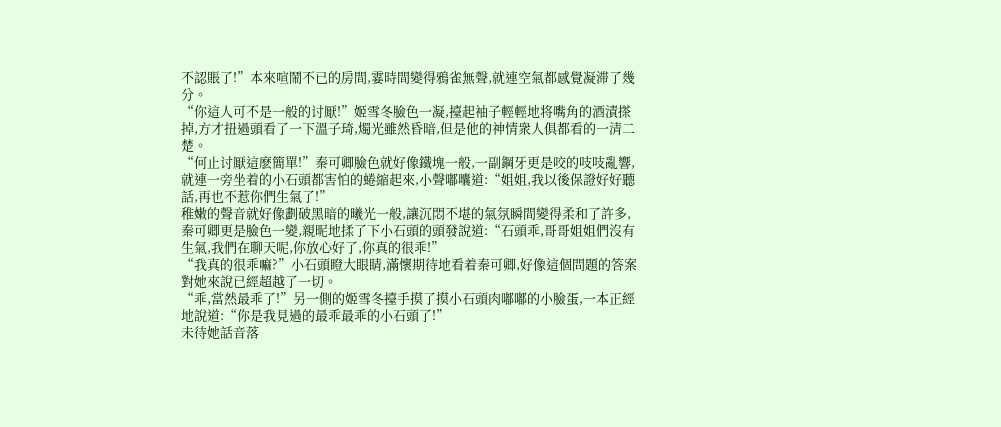不認賬了!”本來喧鬧不已的房間,霎時間變得鴉雀無聲,就連空氣都感覺凝滞了幾分。
“你這人可不是一般的讨厭!”姬雪冬臉色一凝,擡起袖子輕輕地将嘴角的酒漬搽掉,方才扭過頭看了一下溫子琦,燭光雖然昏暗,但是他的神情衆人俱都看的一清二楚。
“何止讨厭這麽簡單!”秦可卿臉色就好像鐵塊一般,一副鋼牙更是咬的吱吱亂響,就連一旁坐着的小石頭都害怕的蜷縮起來,小聲嘟囔道:“姐姐,我以後保證好好聽話,再也不惹你們生氣了!”
稚嫩的聲音就好像劃破黑暗的曦光一般,讓沉悶不堪的氣氛瞬間變得柔和了許多,秦可卿更是臉色一變,親昵地揉了下小石頭的頭發說道:“石頭乖,哥哥姐姐們沒有生氣,我們在聊天呢,你放心好了,你真的很乖!”
“我真的很乖嘛?”小石頭瞪大眼睛,滿懷期待地看着秦可卿,好像這個問題的答案對她來說已經超越了一切。
“乖,當然最乖了!”另一側的姬雪冬擡手摸了摸小石頭肉嘟嘟的小臉蛋,一本正經地說道:“你是我見過的最乖最乖的小石頭了!”
未待她話音落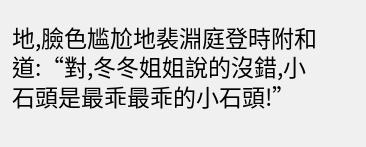地,臉色尴尬地裴淵庭登時附和道:“對,冬冬姐姐說的沒錯,小石頭是最乖最乖的小石頭!”